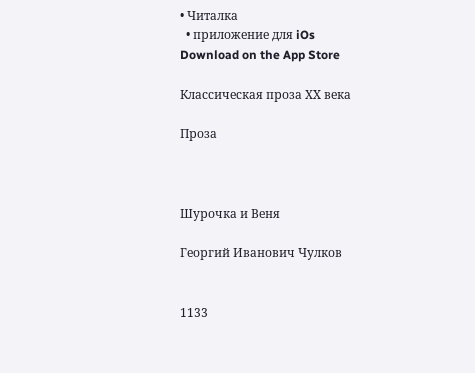• Читалка
  • приложение для iOs
Download on the App Store

Классическая проза ХX века

Проза



Шурочка и Веня

Георгий Иванович Чулков


1133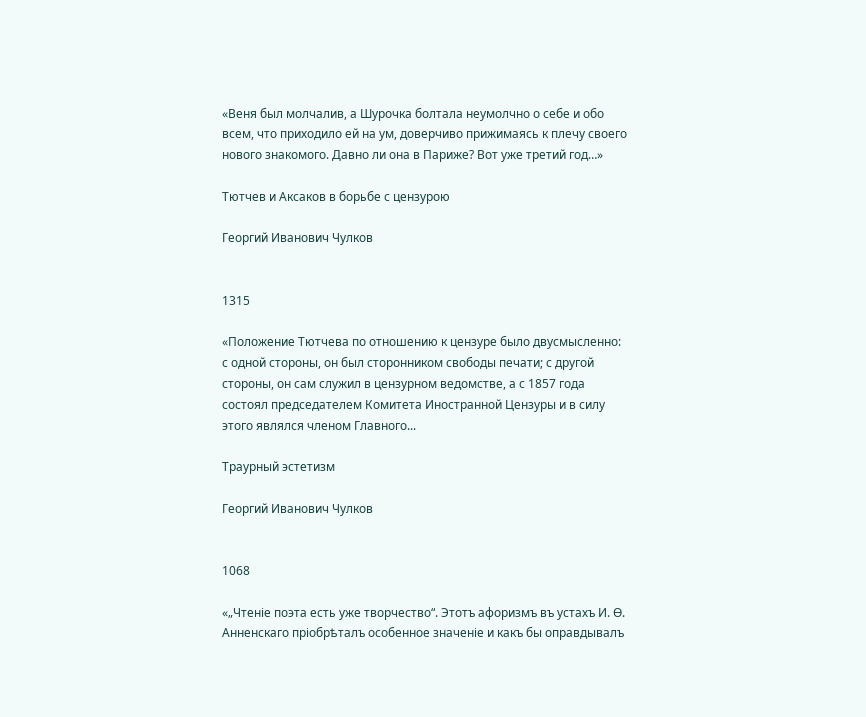«Веня был молчалив, а Шурочка болтала неумолчно о себе и обо всем, что приходило ей на ум, доверчиво прижимаясь к плечу своего нового знакомого. Давно ли она в Париже? Вот уже третий год…»

Тютчев и Аксаков в борьбе с цензурою

Георгий Иванович Чулков


1315

«Положение Тютчева по отношению к цензуре было двусмысленно: с одной стороны, он был сторонником свободы печати; с другой стороны, он сам служил в цензурном ведомстве, а с 1857 года состоял председателем Комитета Иностранной Цензуры и в силу этого являлся членом Главного...

Траурный эстетизм

Георгий Иванович Чулков


1068

«„Чтеніе поэта есть уже творчество“. Этотъ афоризмъ въ устахъ И. Ѳ. Анненскаго пріобрѣталъ особенное значеніе и какъ бы оправдывалъ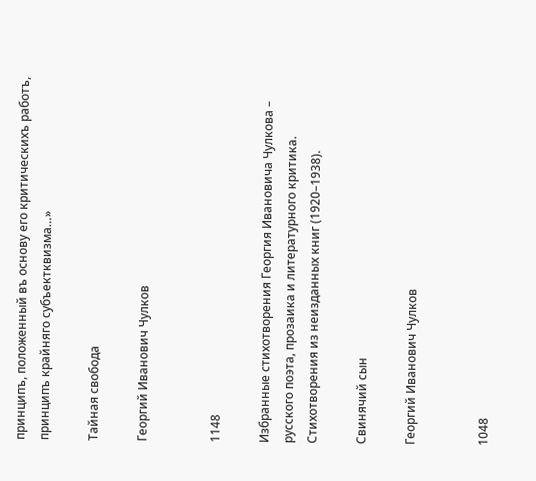принципъ, положенный въ основу его критическихъ работъ, принципъ крайняго субъектквизма…»

Тайная свобода

Георгий Иванович Чулков


1148

Избранные стихотворения Георгия Ивановича Чулкова – русского поэта, прозаика и литературного критика. Стихотворения из неизданных книг (1920–1938).

Свинячий сын

Георгий Иванович Чулков


1048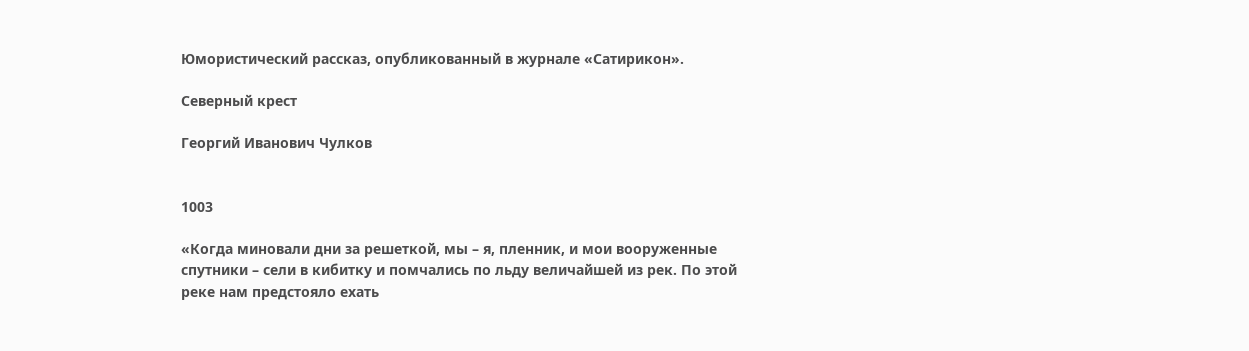Юмористический рассказ, опубликованный в журнале «Сатирикон».

Северный крест

Георгий Иванович Чулков


1003

«Когда миновали дни за решеткой, мы – я, пленник, и мои вооруженные спутники – сели в кибитку и помчались по льду величайшей из рек. По этой реке нам предстояло ехать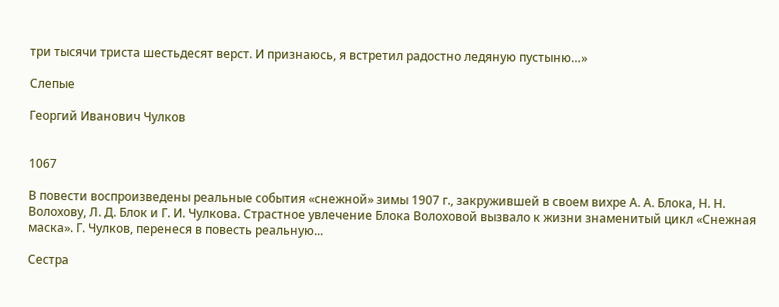три тысячи триста шестьдесят верст. И признаюсь, я встретил радостно ледяную пустыню…»

Слепые

Георгий Иванович Чулков


1067

В повести воспроизведены реальные события «снежной» зимы 1907 г., закружившей в своем вихре А. А. Блока, Н. Н. Волохову, Л. Д. Блок и Г. И. Чулкова. Страстное увлечение Блока Волоховой вызвало к жизни знаменитый цикл «Снежная маска». Г. Чулков, перенеся в повесть реальную...

Сестра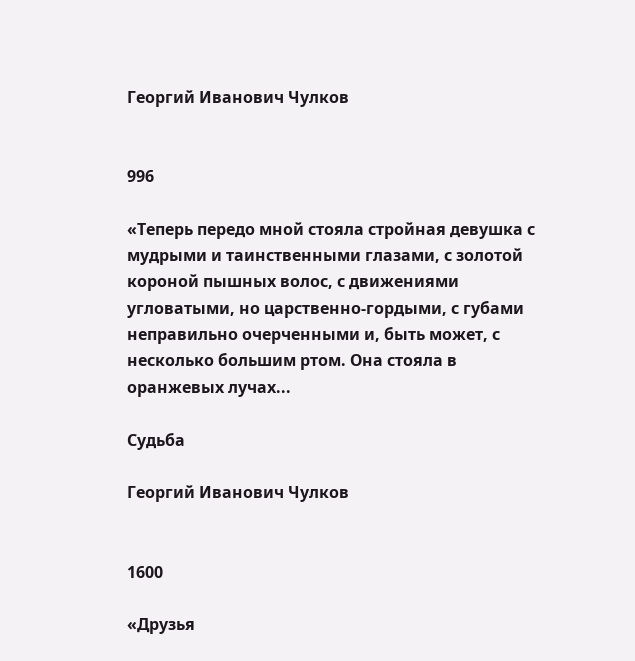Георгий Иванович Чулков


996

«Теперь передо мной стояла стройная девушка с мудрыми и таинственными глазами, с золотой короной пышных волос, с движениями угловатыми, но царственно-гордыми, с губами неправильно очерченными и, быть может, с несколько большим ртом. Она стояла в оранжевых лучах...

Судьба

Георгий Иванович Чулков


1600

«Друзья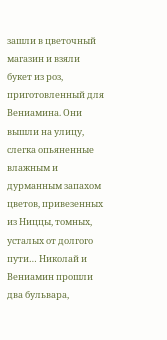зашли в цветочный магазин и взяли букет из роз, приготовленный для Вениамина. Они вышли на улицу, слегка опьяненные влажным и дурманным запахом цветов, привезенных из Ниццы, томных, усталых от долгого пути… Николай и Вениамин прошли два бульвара,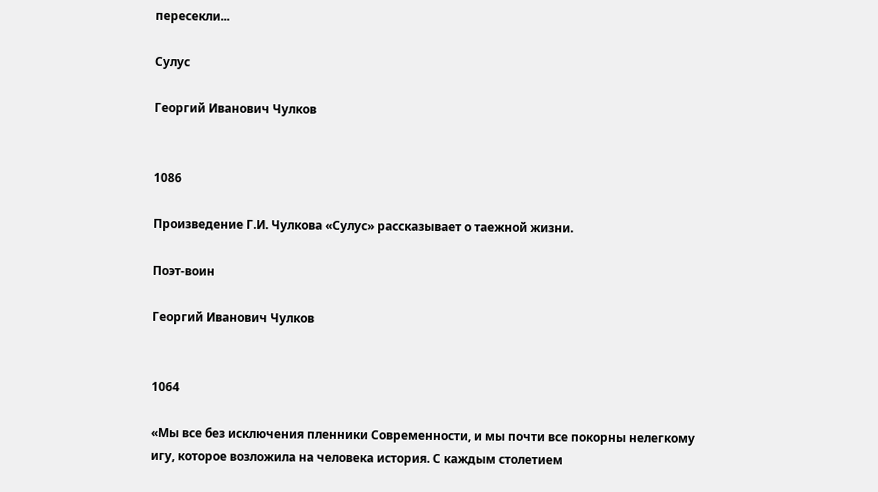пересекли...

Сулус

Георгий Иванович Чулков


1086

Произведение Г.И. Чулкова «Сулус» рассказывает о таежной жизни.

Поэт-воин

Георгий Иванович Чулков


1064

«Мы все без исключения пленники Современности, и мы почти все покорны нелегкому игу, которое возложила на человека история. С каждым столетием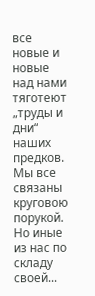все новые и новые над нами тяготеют „труды и дни“ наших предков. Мы все связаны круговою порукой. Но иные из нас по складу своей...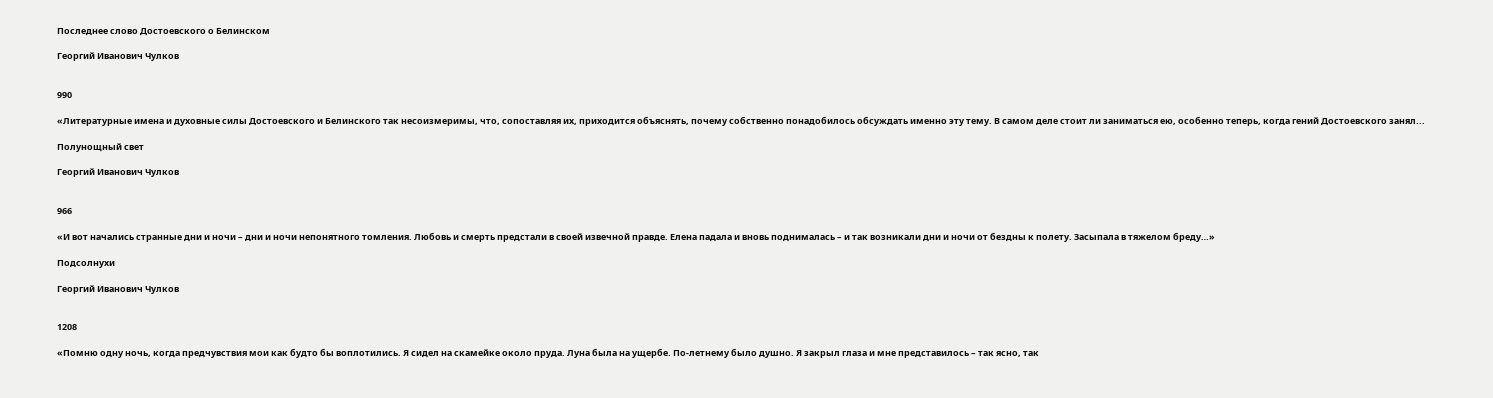Последнее слово Достоевского о Белинском

Георгий Иванович Чулков


990

«Литературные имена и духовные силы Достоевского и Белинского так несоизмеримы, что, сопоставляя их, приходится объяснять, почему собственно понадобилось обсуждать именно эту тему. В самом деле стоит ли заниматься ею, особенно теперь, когда гений Достоевского занял...

Полунощный свет

Георгий Иванович Чулков


966

«И вот начались странные дни и ночи – дни и ночи непонятного томления. Любовь и смерть предстали в своей извечной правде. Елена падала и вновь поднималась – и так возникали дни и ночи от бездны к полету. Засыпала в тяжелом бреду…»

Подсолнухи

Георгий Иванович Чулков


1208

«Помню одну ночь, когда предчувствия мои как будто бы воплотились. Я сидел на скамейке около пруда. Луна была на ущербе. По-летнему было душно. Я закрыл глаза и мне представилось – так ясно, так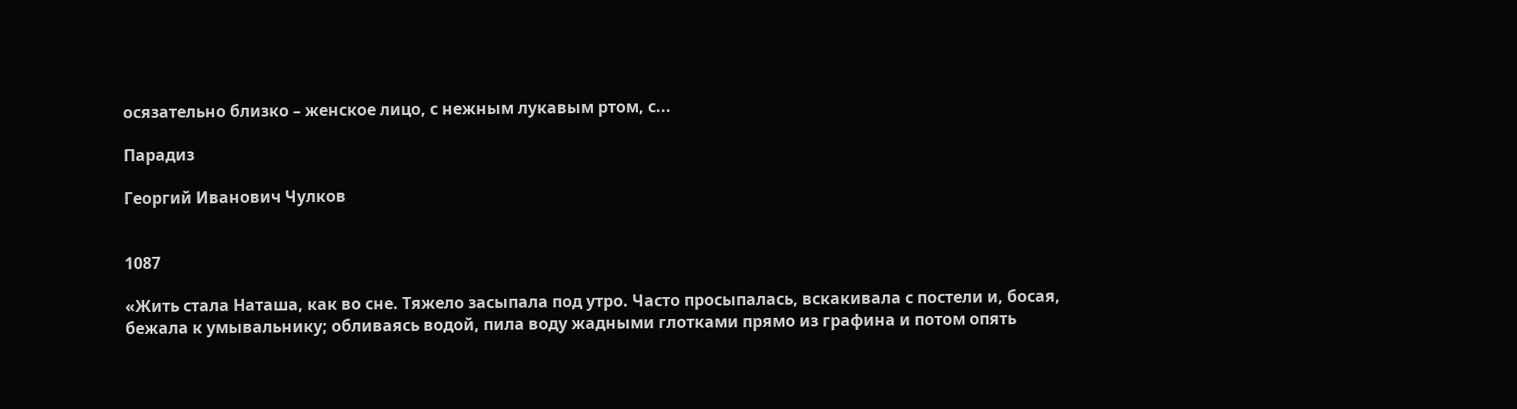осязательно близко – женское лицо, с нежным лукавым ртом, с...

Парадиз

Георгий Иванович Чулков


1087

«Жить стала Наташа, как во сне. Тяжело засыпала под утро. Часто просыпалась, вскакивала с постели и, босая, бежала к умывальнику; обливаясь водой, пила воду жадными глотками прямо из графина и потом опять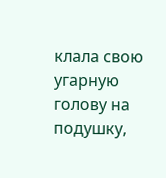клала свою угарную голову на подушку,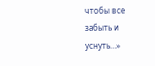чтобы все забыть и уснуть…»